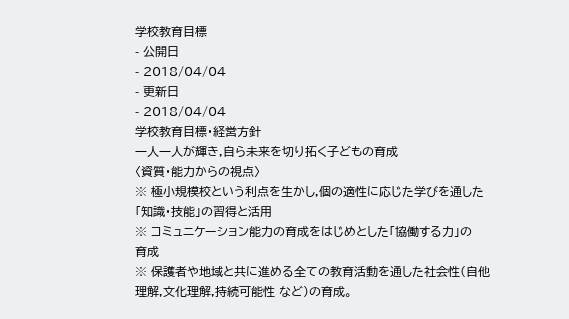学校教育目標
- 公開日
- 2018/04/04
- 更新日
- 2018/04/04
学校教育目標・経営方針
一人一人が輝き,自ら未来を切り拓く子どもの育成
〈資質・能力からの視点〉
※ 極小規模校という利点を生かし,個の適性に応じた学びを通した
「知識・技能」の習得と活用
※ コミュニケーション能力の育成をはじめとした「協働する力」の
育成
※ 保護者や地域と共に進める全ての教育活動を通した社会性(自他
理解,文化理解,持続可能性 など)の育成。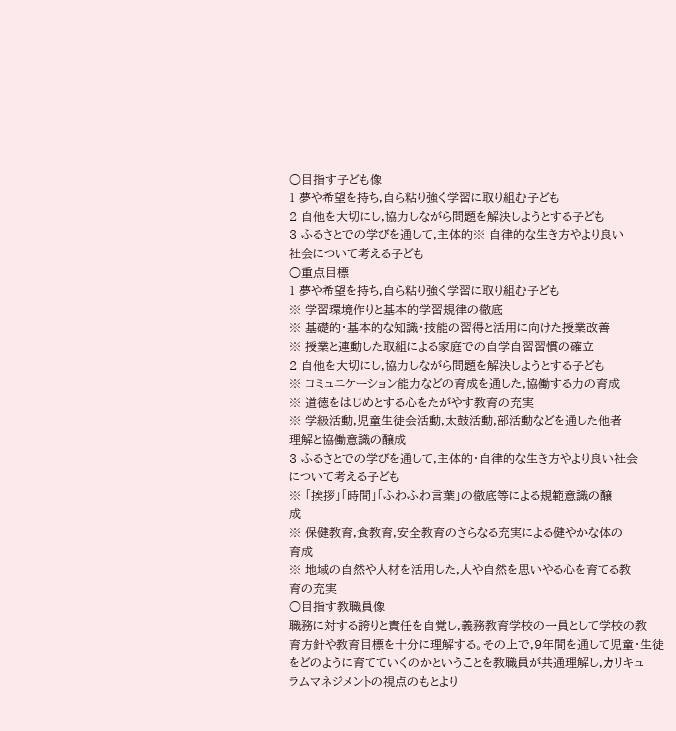○目指す子ども像
1 夢や希望を持ち,自ら粘り強く学習に取り組む子ども
2 自他を大切にし,協力しながら問題を解決しようとする子ども
3 ふるさとでの学びを通して,主体的※ 自律的な生き方やより良い
社会について考える子ども
○重点目標
1 夢や希望を持ち,自ら粘り強く学習に取り組む子ども
※ 学習環境作りと基本的学習規律の徹底
※ 基礎的・基本的な知識・技能の習得と活用に向けた授業改善
※ 授業と連動した取組による家庭での自学自習習慣の確立
2 自他を大切にし,協力しながら問題を解決しようとする子ども
※ コミュニケーション能力などの育成を通した,協働する力の育成
※ 道徳をはじめとする心をたがやす教育の充実
※ 学級活動,児童生徒会活動,太鼓活動,部活動などを通した他者
理解と協働意識の醸成
3 ふるさとでの学びを通して,主体的・自律的な生き方やより良い社会
について考える子ども
※ 「挨拶」「時間」「ふわふわ言葉」の徹底等による規範意識の醸
成
※ 保健教育,食教育,安全教育のさらなる充実による健やかな体の
育成
※ 地域の自然や人材を活用した,人や自然を思いやる心を育てる教
育の充実
○目指す教職員像
職務に対する誇りと責任を自覚し,義務教育学校の一員として学校の教
育方針や教育目標を十分に理解する。その上で,9年間を通して児童・生徒
をどのように育てていくのかということを教職員が共通理解し,カリキュ
ラムマネジメントの視点のもとより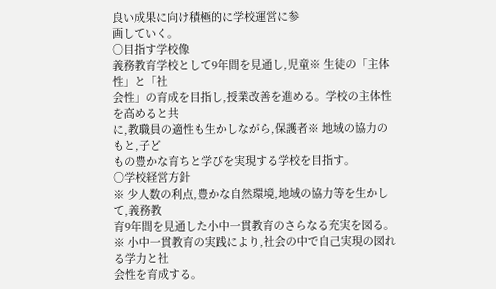良い成果に向け積極的に学校運営に参
画していく。
○目指す学校像
義務教育学校として9年間を見通し,児童※ 生徒の「主体性」と「社
会性」の育成を目指し,授業改善を進める。学校の主体性を高めると共
に,教職員の適性も生かしながら,保護者※ 地域の協力のもと,子ど
もの豊かな育ちと学びを実現する学校を目指す。
○学校経営方針
※ 少人数の利点,豊かな自然環境,地域の協力等を生かして,義務教
育9年間を見通した小中一貫教育のさらなる充実を図る。
※ 小中一貫教育の実践により,社会の中で自己実現の図れる学力と社
会性を育成する。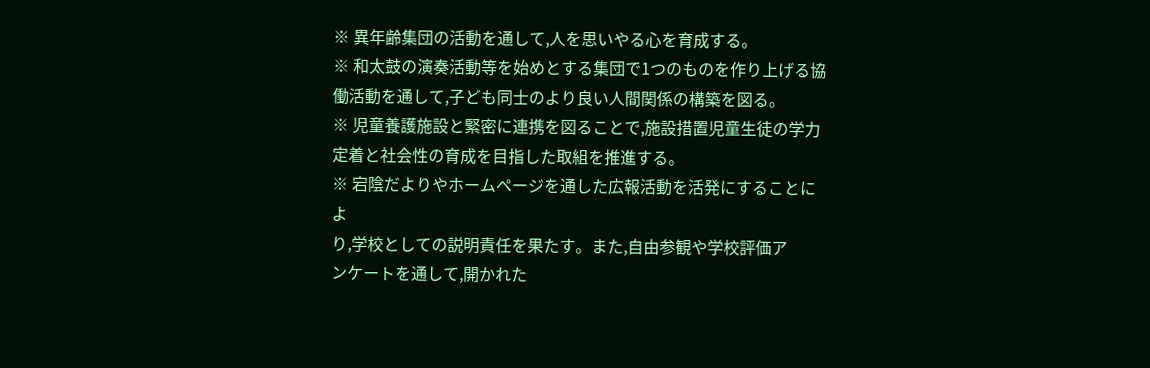※ 異年齢集団の活動を通して,人を思いやる心を育成する。
※ 和太鼓の演奏活動等を始めとする集団で1つのものを作り上げる協
働活動を通して,子ども同士のより良い人間関係の構築を図る。
※ 児童養護施設と緊密に連携を図ることで,施設措置児童生徒の学力
定着と社会性の育成を目指した取組を推進する。
※ 宕陰だよりやホームページを通した広報活動を活発にすることによ
り,学校としての説明責任を果たす。また,自由参観や学校評価ア
ンケートを通して,開かれた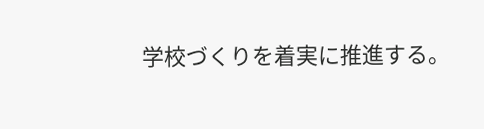学校づくりを着実に推進する。